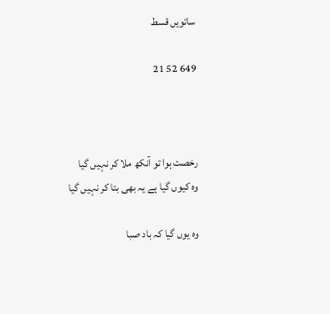ساتویں قسط

649 52 21



رخصت ہوا تو آنکھ ملا کر نہیں گیا
وہ کیوں گیا ہے یہ بھی بتا کر نہیں گیا

وہ یوں گیا کہ باد صبا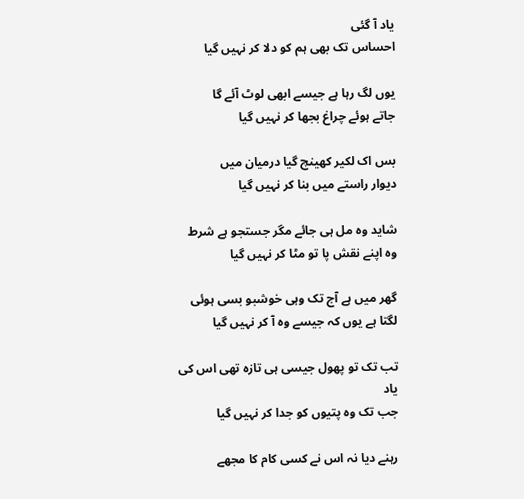یاد آ گئی
احساس تک بھی ہم کو دلا کر نہیں گیا

یوں لگ رہا ہے جیسے ابھی لوٹ آئے گا
جاتے ہوئے چراغ بجھا کر نہیں گیا

بس اک لکیر کھینچ گیا درمیان میں
دیوار راستے میں بنا کر نہیں گیا

شاید وہ مل ہی جائے مگر جستجو ہے شرط
وہ اپنے نقش پا تو مٹا کر نہیں گیا

گھر میں ہے آج تک وہی خوشبو بسی ہوئی
لگتا ہے یوں کہ جیسے وہ آ کر نہیں گیا

تب تک تو پھول جیسی ہی تازہ تھی اس کی یاد
جب تک وہ پتیوں کو جدا کر نہیں گیا

رہنے دیا نہ اس نے کسی کام کا مجھے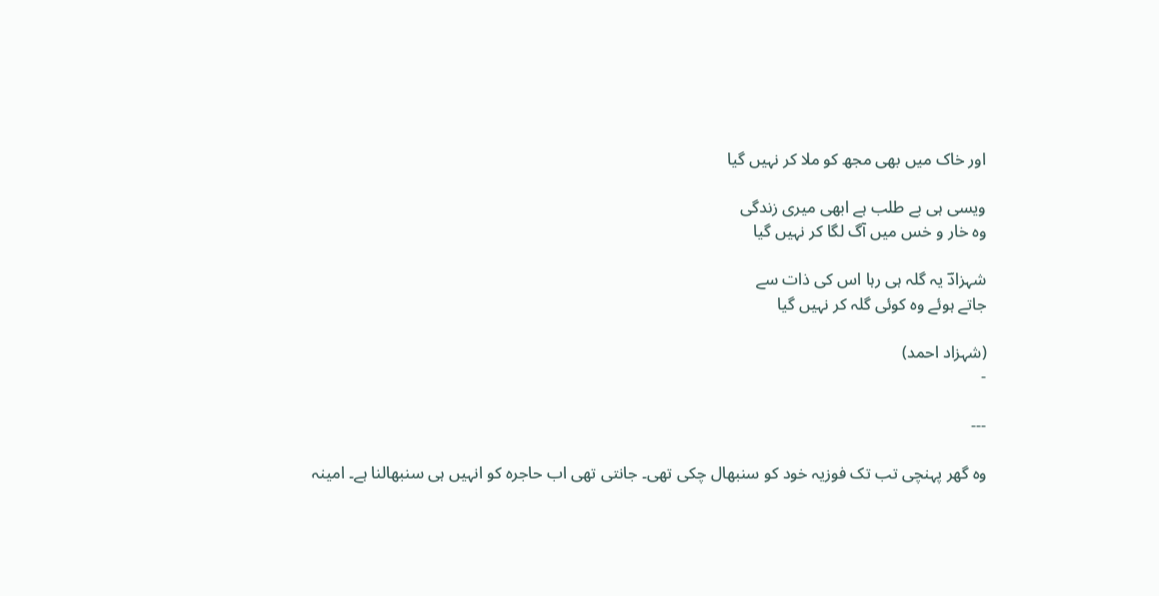اور خاک میں بھی مجھ کو ملا کر نہیں گیا

ویسی ہی بے طلب ہے ابھی میری زندگی
وہ خار و خس میں آگ لگا کر نہیں گیا

شہزادؔ یہ گلہ ہی رہا اس کی ذات سے
جاتے ہوئے وہ کوئی گلہ کر نہیں گیا

(شہزاد احمد)
-

---

وہ گھر پہنچی تب تک فوزیہ خود کو سنبھال چکی تھی۔ جانتی تھی اب حاجرہ کو انہیں ہی سنبھالنا ہے۔ امینہ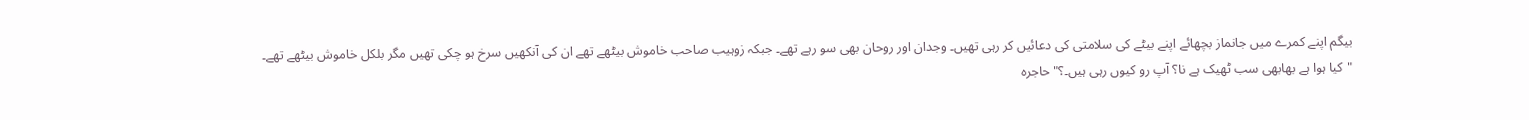بیگم اپنے کمرے میں جانماز بچھائے اپنے بیٹے کی سلامتی کی دعائیں کر رہی تھیں۔ وجدان اور روحان بھی سو رہے تھے۔ جبکہ زوہیب صاحب خاموش بیٹھے تھے ان کی آنکھیں سرخ ہو چکی تھیں مگر بلکل خاموش بیٹھے تھے۔
"کیا ہوا ہے بھابھی سب ٹھیک ہے نا؟ آپ رو کیوں رہی ہیں۔؟" حاجرہ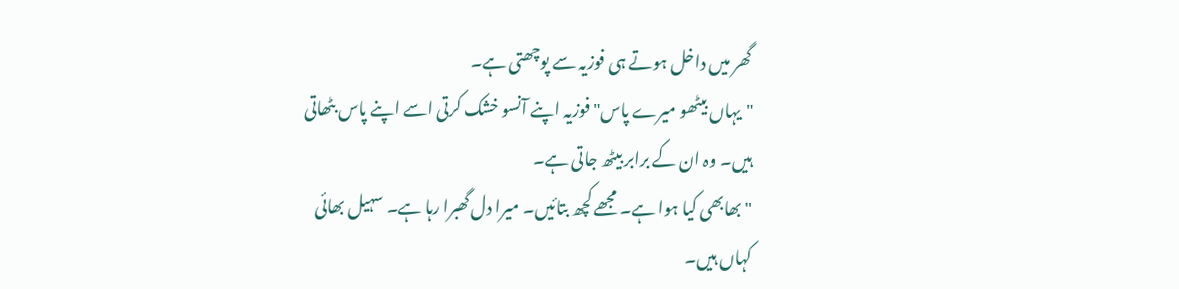گھر میں داخل ہوتے ہی فوزیہ سے پوچھتی ہے۔
"یہاں بیٹھو میرے پاس" فوزیہ اپنے آنسو خشک کرتی اسے اپنے پاس بٹھاتی ہیں۔ وہ ان کے برابر بیٹھ جاتی ہے۔
"بھابھی کیا ہوا ہے۔ مجھے کچھ بتائیں۔ میرا دل گھبرا رہا ہے۔ سہیل بھائی کہاں ہیں۔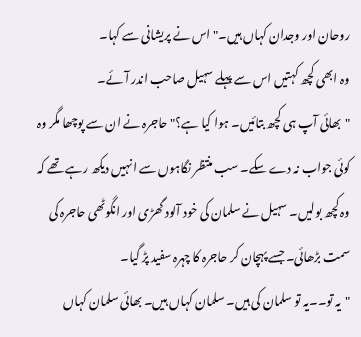روحان اور وجدان کہاں ہیں۔" اس نے پریشانی سے کہا۔
وہ ابھی کچھ کہتیں اس سے پہلے سہیل صاحب اندر آئے۔
"بھائی آپ ہی کچھ بتائیں۔ ہوا کیا ہے؟" حاجرہ نے ان سے پوچھا مگر وہ کوئی جواب نہ دے سکے۔ سب منتظر نگاہوں سے انہیں دیکھ رہے تھے کہ وہ کچھ بولیں۔ سہیل نے سلمان کی خود آلود گھڑی اور انگوٹھی حاجرہ کی سمت بڑھائی۔ جسے پہچان کر حاجرہ کا چہرہ سفید پڑ گیا۔
"یہ تو۔۔یہ تو سلمان کی ہیں۔ سلمان کہاں ہیں۔ بھائی سلمان کہاں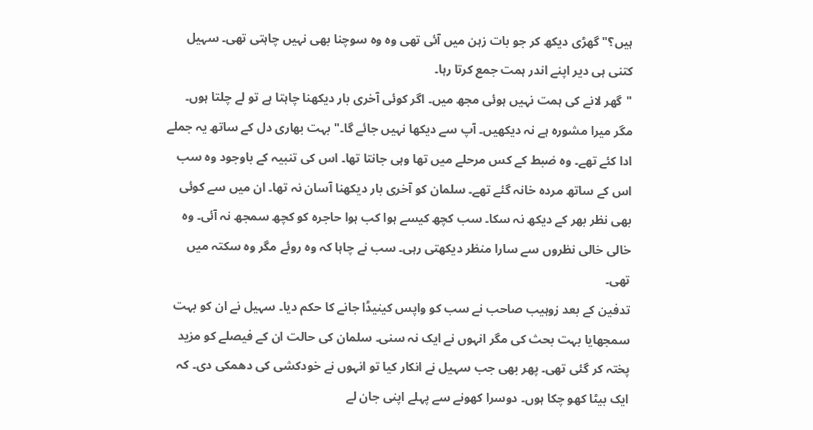ہیں؟" گھڑی دیکھ کر جو بات زہن میں آئی تھی وہ وہ سوچنا بھی نہیں چاہتی تھی۔ سہیل کتنی ہی دیر اپنے اندر ہمت جمع کرتا رہا۔
"گھر لانے کی ہمت نہیں ہوئی مجھ میں۔ اگر کوئی آخری بار دیکھنا چاہتا ہے تو لے چلتا ہوں۔ مگر میرا مشورہ ہے نہ دیکھیں۔ آپ سے دیکھا نہیں جائے گا۔" بہت بھاری دل کے ساتھ یہ جملے ادا کئے تھے۔ وہ ضبط کے کس مرحلے میں تھا وہی جانتا تھا۔ اس کی تنبیہ کے باوجود وہ سب اس کے ساتھ مردہ خانہ گئے تھے۔ سلمان کو آخری بار دیکھنا آسان نہ تھا۔ ان میں سے کوئی بھی نظر بھر کے دیکھ نہ سکا۔ سب کچھ کیسے ہوا کب ہوا حاجرہ کو کچھ سمجھ نہ آئی۔ وہ خالی خالی نظروں سے سارا منظر دیکھتی رہی۔ سب نے چاہا کہ وہ روئے مگر وہ سکتہ میں تھی۔
تدفین کے بعد زوہیب صاحب نے سب کو واپس کینیڈا جانے کا حکم دیا۔ سہیل نے ان کو بہت سمجھایا بہت بحث کی مگر انہوں نے ایک نہ سنی۔ سلمان کی حالت ان کے فیصلے کو مزید پختہ کر گئی تھی۔ پھر بھی جب سہیل نے انکار کیا تو انہوں نے خودکشی کی دھمکی دی۔ کہ ایک بیٹا کھو چکا ہوں۔ دوسرا کھونے سے پہلے اپنی جان لے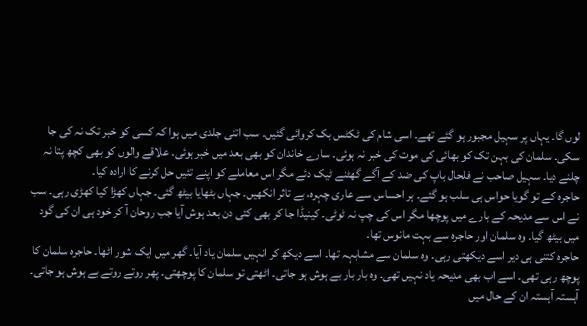لوں گا۔ یہاں پر سہیل مجبور ہو گئے تھے۔ اسی شام کی ٹکٹس بک کروائی گئیں۔ سب اتنی جلدی میں ہوا کہ کسی کو خبر تک نہ کی جا سکی۔ سلمان کی بہن تک کو بھائی کی موت کی خبر نہ ہوئی۔ سارے خاندان کو بھی بعد میں خبر ہوئی۔ علاقے والوں کو بھی کچھ پتا نہ چلنے دیا۔ سہیل صاحب نے فلحال باپ کی ضد کے آگے گھٹنے ٹیک دئے مگر اس معاملے کو اپنے تئیں حل کرنے کا ارادہ کیا۔
حاجرہ کے تو گویا حواس ہی سلب ہو گئے۔ ہر احساس سے عاری چہرہ، بے تاثر انکھیں۔ جہاں بٹھایا بیٹھ گئی۔ جہاں کھڑا کیا کھڑی رہی۔ سب نے اس سے مدیحہ کے بارے میں پوچھا مگر اس کی چپ نہ ٹوٹی۔ کینیڈا جا کر بھی کئی دن بعد ہوش آیا جب روحان آ کر خود ہی ان کی گود میں بیٹھ گیا۔ وہ سلمان اور حاجرہ سے بہت مانوس تھا۔
حاجرہ کتنی ہی دیر اسے دیکھتی رہی۔ وہ سلمان سے مشابہہ تھا۔ اسے دیکھ کر انہیں سلمان یاد آیا۔ گھر میں ایک شور اٹھا۔ حاجرہ سلمان کا پوچھ رہی تھی۔ اسے اب بھی مدیحہ یاد نہیں تھی۔ وہ بار بار بے ہوش ہو جاتی۔ اٹھتی تو سلمان کا پوچھتی۔ پھر روتے روتے بے ہوش ہو جاتی۔ آہستہ آہستہ ان کے حال میں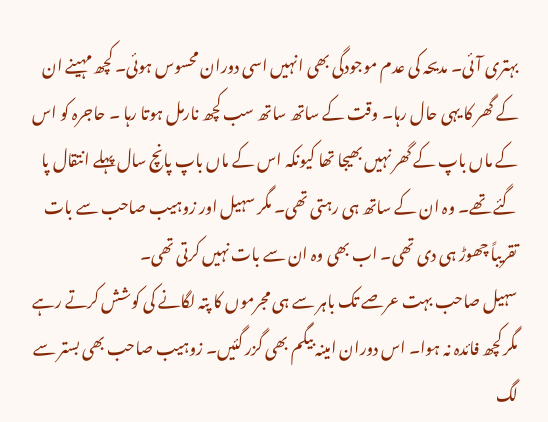بہتری آئی۔ مدیحہ کی عدم موجودگی بھی انہیں اسی دوران محسوس ہوئی۔ کچھ مہینے ان کے گھر کا یہی حال رہا۔ وقت کے ساتھ ساتھ سب کچھ نارمل ہوتا رہا ۔ حاجرہ کو اس کے ماں باپ کے گھر نہیں بھیجا تھا کیونکہ اس کے ماں باپ پانچ سال پہلے انتقال پا گئے تھے۔ وہ ان کے ساتھ ہی رہتی تھی۔ مگر سہیل اور زوہیب صاحب سے بات تقریباً چھوڑ ہی دی تھی۔ اب بھی وہ ان سے بات نہیں کرتی تھی۔
سہیل صاحب بہت عرصے تک باہر سے ہی مجرموں کا پتہ لگانے کی کوشش کرتے رہے مگر کچھ فائدہ نہ ہوا۔ اس دوران امینہ بیگم بھی گزر گئیں۔ زوہیب صاحب بھی بستر سے لگ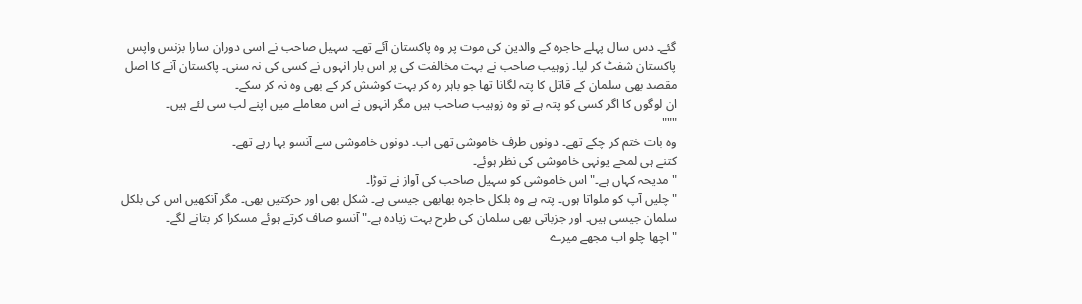گئے۔ دس سال پہلے حاجرہ کے والدین کی موت پر وہ پاکستان آئے تھے۔ سہیل صاحب نے اسی دوران سارا بزنس واپس پاکستان شفٹ کر لیا۔ زوہیب صاحب نے بہت مخالفت کی پر اس بار انہوں نے کسی کی نہ سنی۔ پاکستان آنے کا اصل مقصد بھی سلمان کے قاتل کا پتہ لگانا تھا جو باہر رہ کر بہت کوشش کر کے بھی وہ نہ کر سکے۔
ان لوگوں کا اگر کسی کو پتہ ہے تو وہ زوہیب صاحب ہیں مگر انہوں نے اس معاملے میں اپنے لب سی لئے ہیں۔
"""
وہ بات ختم کر چکے تھے۔ دونوں طرف خاموشی تھی اب۔ دونوں خاموشی سے آنسو بہا رہے تھے۔
کتنے ہی لمحے یونہی خاموشی کی نظر ہوئے۔
"مدیحہ کہاں ہے۔" اس خاموشی کو سہیل صاحب کی آواز نے توڑا۔
"چلیں آپ کو ملواتا ہوں۔ پتہ ہے وہ بلکل حاجرہ بھابھی جیسی ہے۔ شکل بھی اور حرکتیں بھی۔ مگر آنکھیں اس کی بلکل سلمان جیسی ہیں۔ اور جزباتی بھی سلمان کی طرح بہت زیادہ ہے۔" آنسو صاف کرتے ہوئے مسکرا کر بتانے لگے۔
"اچھا چلو اب مجھے میرے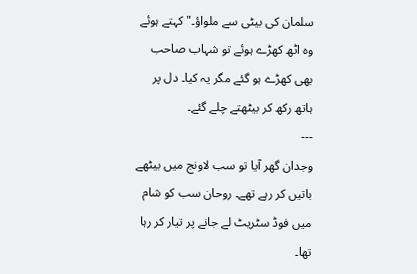سلمان کی بیٹی سے ملواؤ۔" کہتے ہوئے وہ اٹھ کھڑے ہوئے تو شہاب صاحب بھی کھڑے ہو گئے مگر یہ کیا۔ دل پر ہاتھ رکھ کر بیٹھتے چلے گئے۔
---
وجدان گھر آیا تو سب لاونج میں بیٹھے باتیں کر رہے تھے۔ روحان سب کو شام میں فوڈ سٹریٹ لے جانے پر تیار کر رہا تھا۔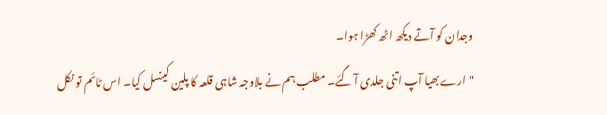وجدان کو آتے دیکھ اٹھ کھڑا ہوا۔
"ارے بھیا آپ اتنی جلدی آ گئے۔ مطلب ہم نے بلاوجہ شاہی قلعہ کا پلین کینسل کیا۔ اس ٹائم تو نکل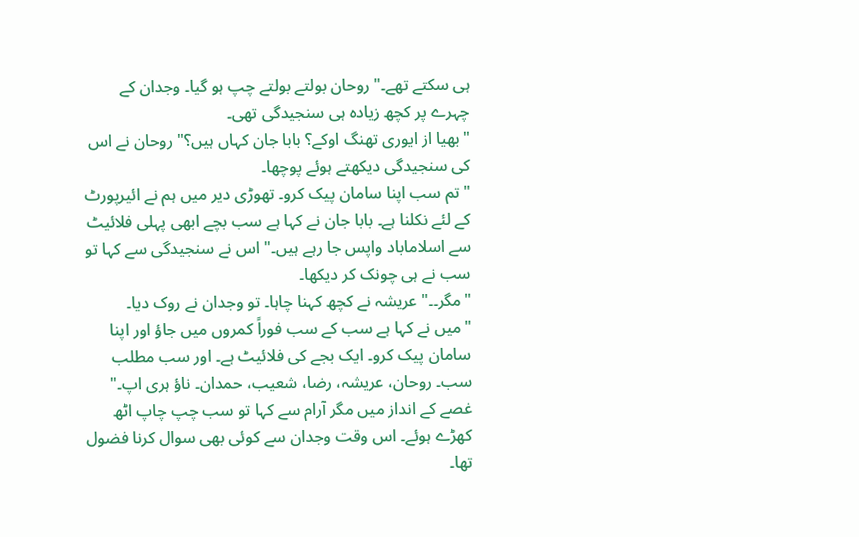ہی سکتے تھے۔" روحان بولتے بولتے چپ ہو گیا۔ وجدان کے چہرے پر کچھ زیادہ ہی سنجیدگی تھی۔
"بھیا از ایوری تھنگ اوکے؟ بابا جان کہاں ہیں؟" روحان نے اس کی سنجیدگی دیکھتے ہوئے پوچھا۔
"تم سب اپنا سامان پیک کرو۔ تھوڑی دیر میں ہم نے ائیرپورٹ کے لئے نکلنا ہے۔ بابا جان نے کہا ہے سب بچے ابھی پہلی فلائیٹ سے اسلاماباد واپس جا رہے ہیں۔" اس نے سنجیدگی سے کہا تو سب نے ہی چونک کر دیکھا۔
"مگر۔۔" عریشہ نے کچھ کہنا چاہا۔ تو وجدان نے روک دیا۔
"میں نے کہا ہے سب کے سب فوراً کمروں میں جاؤ اور اپنا سامان پیک کرو۔ ایک بجے کی فلائیٹ ہے۔ اور سب مطلب سب۔ روحان، عریشہ، رضا، شعیب، حمدان۔ ناؤ ہری اپ۔" غصے کے انداز میں مگر آرام سے کہا تو سب چپ چاپ اٹھ کھڑے ہوئے۔ اس وقت وجدان سے کوئی بھی سوال کرنا فضول تھا۔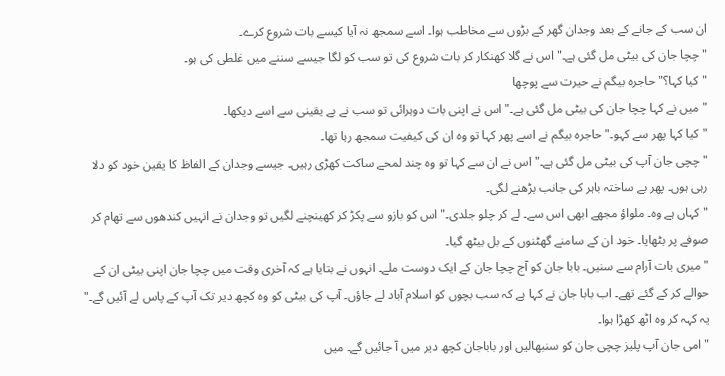ان سب کے جانے کے بعد وجدان گھر کے بڑوں سے مخاطب ہوا۔ اسے سمجھ نہ آیا کیسے بات شروع کرے۔
"چچا جان کی بیٹی مل گئی ہے۔" اس نے گلا کھنکار کر بات شروع کی تو سب کو لگا جیسے سننے میں غلطی کی ہو۔
"کیا کہا؟" حاجرہ بیگم نے حیرت سے پوچھا
"میں نے کہا چچا جان کی بیٹی مل گئی ہے۔" اس نے اپنی بات دوہرائی تو سب نے بے یقینی سے اسے دیکھا۔
"کیا کہا پھر سے کہو۔" حاجرہ بیگم نے اسے پھر کہا تو وہ ان کی کیفیت سمجھ رہا تھا۔
"چچی جان آپ کی بیٹی مل گئی ہے۔" اس نے ان سے کہا تو وہ چند لمحے ساکت کھڑی رہیں۔ جیسے وجدان کے الفاظ کا یقین خود کو دلا رہی ہوں۔ پھر بے ساختہ باہر کی جانب بڑھنے لگی۔
"کہاں ہے وہ۔ ملواؤ مجھے ابھی اس سے۔ لے کر چلو جلدی۔" اس کو بازو سے پکڑ کر کھینچنے لگیں تو وجدان نے انہیں کندھوں سے تھام کر صوفے پر بٹھایا۔ خود ان کے سامنے گھٹنوں کے بل بیٹھ گیا۔
"میری بات آرام سے سنیں۔ بابا جان کو آج چچا جان کے ایک دوست ملے۔ انہوں نے بتایا ہے کہ آخری وقت میں چچا جان اپنی بیٹی ان کے حوالے کر کے گئے تھے۔ اب بابا جان نے کہا ہے کہ سب بچوں کو اسلام آباد لے جاؤں۔ آپ کی بیٹی کو وہ کچھ دیر تک آپ کے پاس لے آئیں گے۔" یہ کہہ کر وہ اٹھ کھڑا ہوا۔
"امی جان آپ پلیز چچی جان کو سنبھالیں اور باباجان کچھ دیر میں آ جائیں گے۔ میں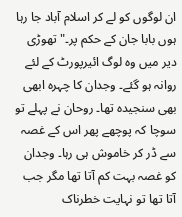ان لوگوں کو لے کر اسلام آباد جا رہا ہوں بابا جان کے حکم پر۔" تھوڑی دیر میں وہ لوگ ائیرپورٹ کے لئے روانہ ہو گئے۔ وجدان کا چہرہ ابھی بھی سنجیدہ تھا۔ روحان نے پہلے تو سوچا کہ پوچھے پھر اس کے غصہ سے ڈر کر خاموش ہی رہا۔ وجدان کو غصہ بہت کم آتا تھا مگر جب آتا تھا تو نہایت خطرناک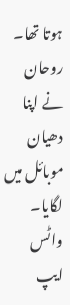ہوتا تھا۔ روحان نے اپنا دھیان موبائل میں لگایا۔ واٹس ایپ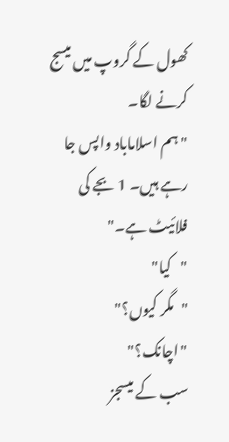کھول کے گروپ میں میسج کرنے لگا۔
"ہم اسلاماباد واپس جا رہے ہیں۔ 1 بجے کی فلائیٹ ہے۔"
"کیا"
"مگر کیوں؟"
"اچانک؟"
سب کے میسجز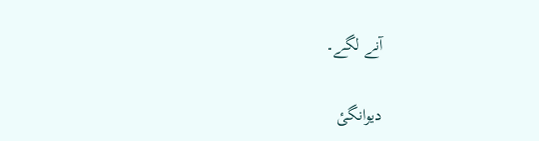آنے لگے۔

دیوانگیٔ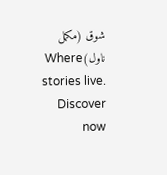شوق (مکمل ناول)Where stories live. Discover now